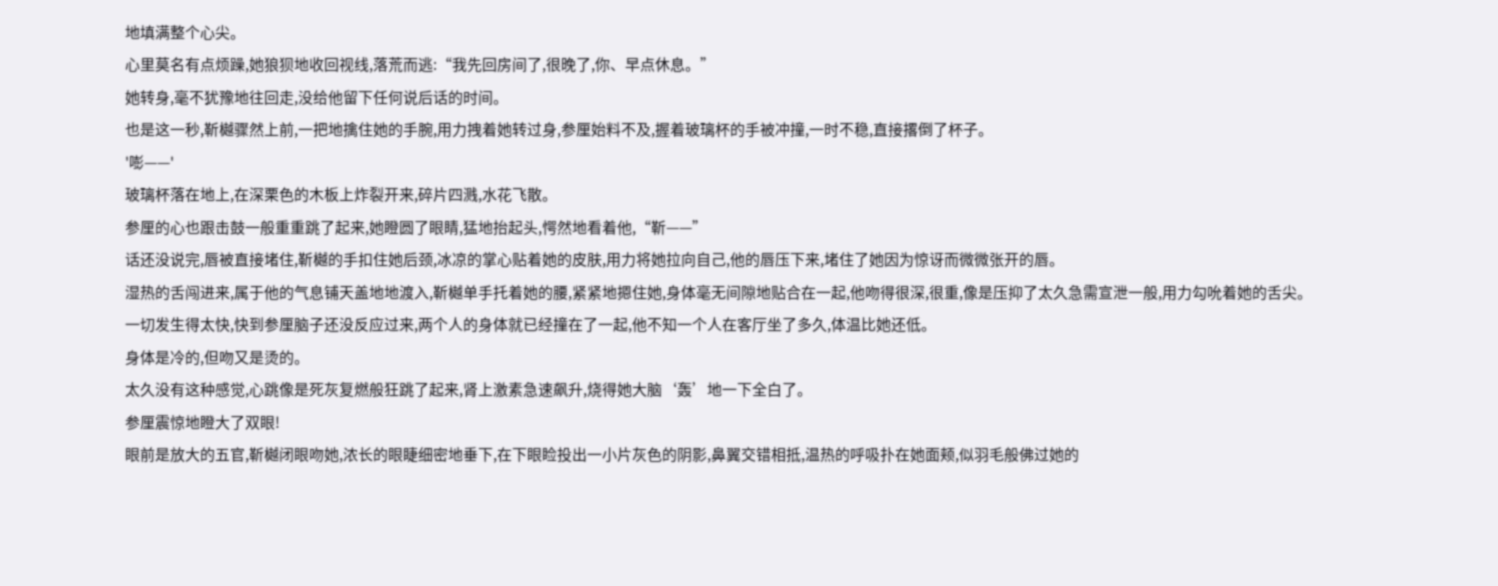地填满整个心尖。
心里莫名有点烦躁,她狼狈地收回视线,落荒而逃:“我先回房间了,很晚了,你、早点休息。”
她转身,毫不犹豫地往回走,没给他留下任何说后话的时间。
也是这一秒,靳樾骤然上前,一把地擒住她的手腕,用力拽着她转过身,参厘始料不及,握着玻璃杯的手被冲撞,一时不稳,直接撂倒了杯子。
'嘭——'
玻璃杯落在地上,在深栗色的木板上炸裂开来,碎片四溅,水花飞散。
参厘的心也跟击鼓一般重重跳了起来,她瞪圆了眼睛,猛地抬起头,愕然地看着他,“靳——”
话还没说完,唇被直接堵住,靳樾的手扣住她后颈,冰凉的掌心贴着她的皮肤,用力将她拉向自己,他的唇压下来,堵住了她因为惊讶而微微张开的唇。
湿热的舌闯进来,属于他的气息铺天盖地地渡入,靳樾单手托着她的腰,紧紧地摁住她,身体毫无间隙地贴合在一起,他吻得很深,很重,像是压抑了太久急需宣泄一般,用力勾吮着她的舌尖。
一切发生得太快,快到参厘脑子还没反应过来,两个人的身体就已经撞在了一起,他不知一个人在客厅坐了多久,体温比她还低。
身体是冷的,但吻又是烫的。
太久没有这种感觉,心跳像是死灰复燃般狂跳了起来,肾上激素急速飙升,烧得她大脑‘轰’地一下全白了。
参厘震惊地瞪大了双眼!
眼前是放大的五官,靳樾闭眼吻她,浓长的眼睫细密地垂下,在下眼睑投出一小片灰色的阴影,鼻翼交错相抵,温热的呼吸扑在她面颊,似羽毛般佛过她的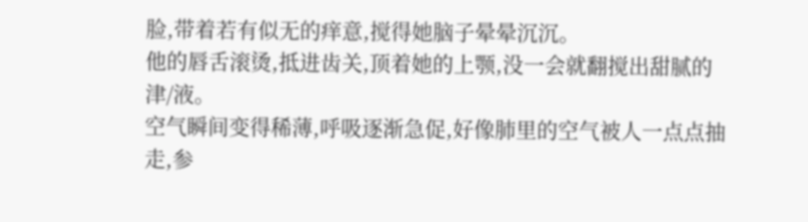脸,带着若有似无的痒意,搅得她脑子晕晕沉沉。
他的唇舌滚烫,抵进齿关,顶着她的上颚,没一会就翻搅出甜腻的津/液。
空气瞬间变得稀薄,呼吸逐渐急促,好像肺里的空气被人一点点抽走,参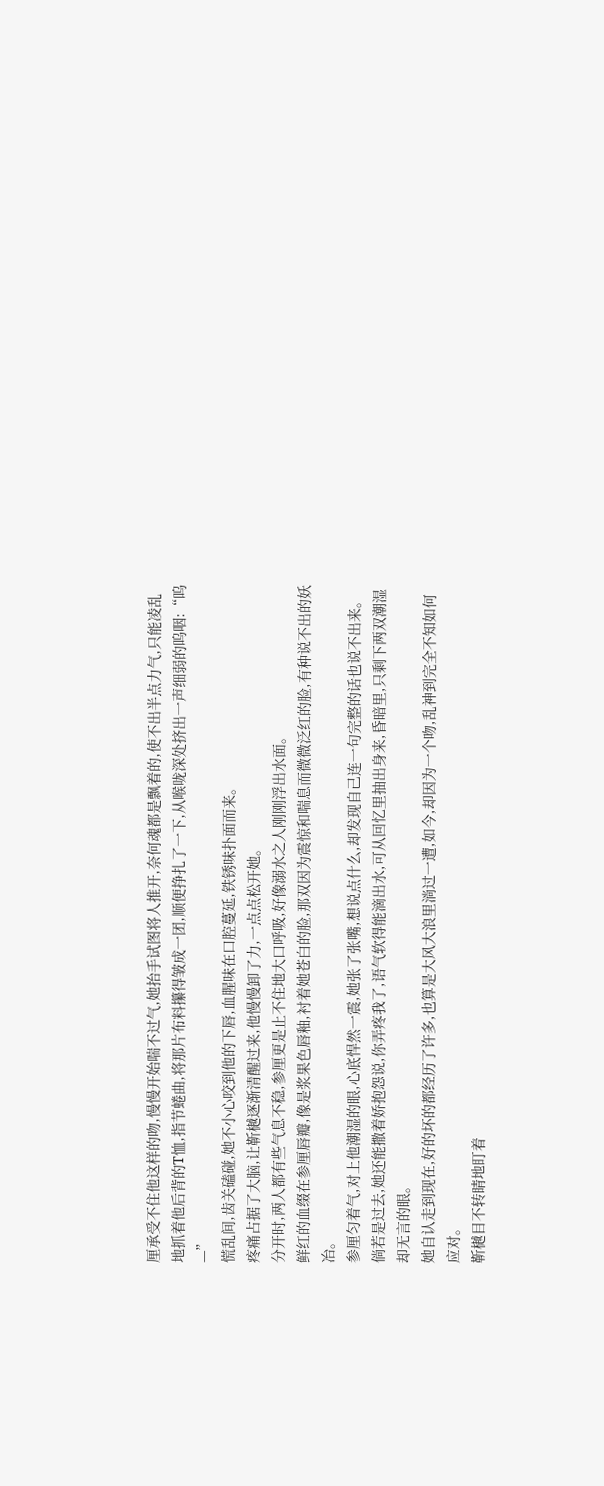厘承受不住他这样的吻,慢慢开始喘不过气,她抬手试图将人推开,奈何魂都是飘着的,使不出半点力气,只能凌乱地抓着他后背的T恤,指节蜷曲,将那片布料攥得皱成一团,顺便挣扎了一下,从喉咙深处挤出一声细弱的呜咽:“呜—”
慌乱间,齿关磕碰,她不小心咬到他的下唇,血腥味在口腔蔓延,铁锈味扑面而来。
疼痛占据了大脑,让靳樾逐渐清醒过来,他慢慢卸了力,一点点松开她。
分开时,两人都有些气息不稳,参厘更是止不住地大口呼吸,好像溺水之人刚刚浮出水面。
鲜红的血缀在参厘唇瓣,像是浆果色唇釉,衬着她苍白的脸,那双因为震惊和喘息而微微泛红的脸,有种说不出的妖冶。
参厘匀着气,对上他潮湿的眼,心底悍然一震,她张了张嘴,想说点什么,却发现自己连一句完整的话也说不出来。
倘若是过去,她还能撒着娇抱怨说,你弄疼我了,语气软得能滴出水,可从回忆里抽出身来,昏暗里,只剩下两双潮湿却无言的眼。
她自认走到现在,好的坏的都经历了许多,也算是大风大浪里淌过一遭,如今,却因为一个吻,乱神到完全不知如何应对。
靳樾目不转睛地盯着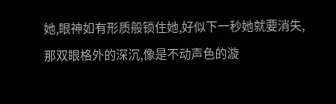她,眼神如有形质般锁住她,好似下一秒她就要消失,那双眼格外的深沉,像是不动声色的漩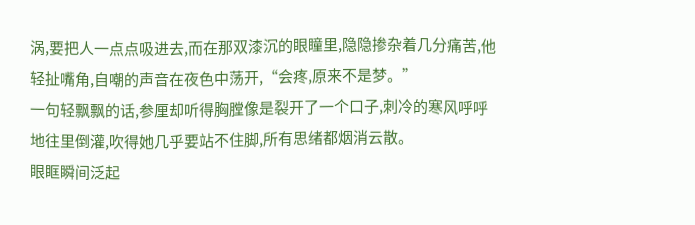涡,要把人一点点吸进去,而在那双漆沉的眼瞳里,隐隐掺杂着几分痛苦,他轻扯嘴角,自嘲的声音在夜色中荡开,“会疼,原来不是梦。”
一句轻飘飘的话,参厘却听得胸膛像是裂开了一个口子,刺冷的寒风呼呼地往里倒灌,吹得她几乎要站不住脚,所有思绪都烟消云散。
眼眶瞬间泛起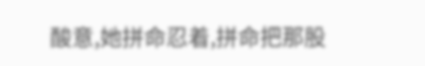酸意,她拼命忍着,拼命把那股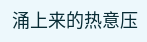涌上来的热意压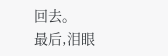回去。
最后,泪眼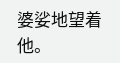婆娑地望着他。